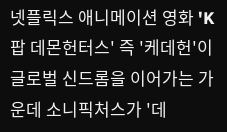넷플릭스 애니메이션 영화 'K팝 데몬헌터스' 즉 '케데헌'이 글로벌 신드롬을 이어가는 가운데 소니픽처스가 '데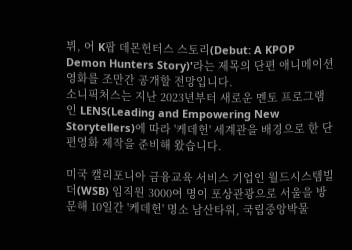뷔, 어 K팝 데몬헌터스 스토리(Debut: A KPOP Demon Hunters Story)'라는 제목의 단편 애니메이션 영화를 조만간 공개할 전망입니다.
소니픽처스는 지난 2023년부터 새로운 멘토 프로그램인 LENS(Leading and Empowering New Storytellers)에 따라 '케데헌' 세계관을 배경으로 한 단편영화 제작을 준비해 왔습니다.

미국 캘리포니아 금융교육 서비스 기업인 월드시스템빌더(WSB) 임직원 3000여 명이 포상관광으로 서울을 방문해 10일간 '케데헌' 명소 남산타워, 국립중앙박물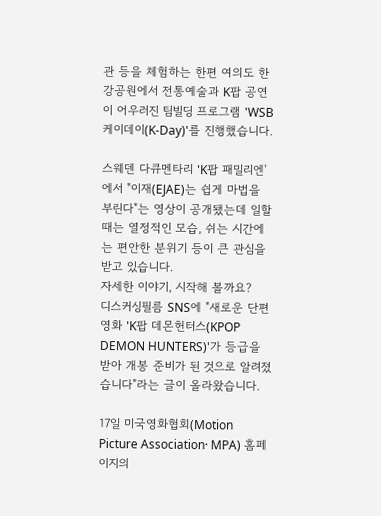관 등을 체험하는 한편 여의도 한강공원에서 전통예술과 K팝 공연이 어우러진 팀빌딩 프로그램 'WSB 케이데이(K-Day)'를 진행했습니다.

스웨덴 다큐멘타리 'K팝 패밀리엔'에서 "이재(EJAE)는 쉽게 마법을 부린다"는 영상이 공개됐는데 일할 때는 열정적인 모습, 쉬는 시간에는 편안한 분위기 등이 큰 관심을 받고 있습니다.
자세한 이야기, 시작해 볼까요?
디스커싱필름 SNS에 "새로운 단편 영화 'K팝 데몬헌터스(KPOP DEMON HUNTERS)'가 등급을 받아 개봉 준비가 된 것으로 알려졌습니다"라는 글이 올라왔습니다.

17일 미국영화협회(Motion Picture Association· MPA) 홈페이지의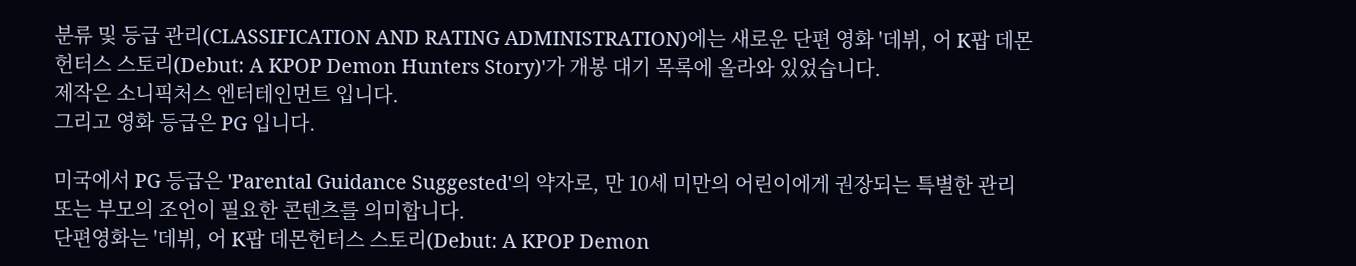분류 및 등급 관리(CLASSIFICATION AND RATING ADMINISTRATION)에는 새로운 단편 영화 '데뷔, 어 K팝 데몬헌터스 스토리(Debut: A KPOP Demon Hunters Story)'가 개봉 대기 목록에 올라와 있었습니다.
제작은 소니픽처스 엔터테인먼트 입니다.
그리고 영화 등급은 PG 입니다.

미국에서 PG 등급은 'Parental Guidance Suggested'의 약자로, 만 10세 미만의 어린이에게 권장되는 특별한 관리 또는 부모의 조언이 필요한 콘텐츠를 의미합니다.
단편영화는 '데뷔, 어 K팝 데몬헌터스 스토리(Debut: A KPOP Demon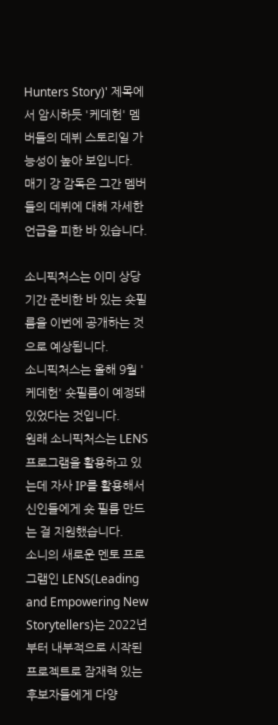Hunters Story)' 제목에서 암시하듯 '케데헌' 멤버들의 데뷔 스토리일 가능성이 높아 보입니다.
매기 강 감독은 그간 멤버들의 데뷔에 대해 자세한 언급을 피한 바 있습니다.

소니픽처스는 이미 상당기간 준비한 바 있는 숏필름을 이번에 공개하는 것으로 예상됩니다.
소니픽처스는 올해 9월 '케데헌' 숏필름이 예정돼 있었다는 것입니다.
원래 소니픽처스는 LENS 프로그램을 활용하고 있는데 자사 IP를 활용해서 신인들에게 숏 필름 만드는 걸 지원했습니다.
소니의 새로운 멘토 프로그램인 LENS(Leading and Empowering New Storytellers)는 2022년부터 내부적으로 시작된 프로젝트로 잠재력 있는 후보자들에게 다양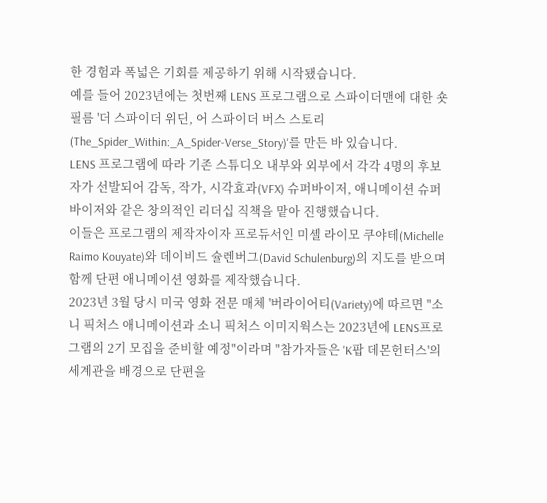한 경험과 폭넓은 기회를 제공하기 위해 시작됐습니다.
예를 들어 2023년에는 첫번째 LENS 프로그램으로 스파이더맨에 대한 숏필름 '더 스파이더 위딘, 어 스파이더 버스 스토리(The_Spider_Within:_A_Spider-Verse_Story)'를 만든 바 있습니다.
LENS 프로그램에 따라 기존 스튜디오 내부와 외부에서 각각 4명의 후보자가 선발되어 감독, 작가, 시각효과(VFX) 슈퍼바이저, 애니메이션 슈퍼바이저와 같은 창의적인 리더십 직책을 맡아 진행했습니다.
이들은 프로그램의 제작자이자 프로듀서인 미셸 라이모 쿠야테(Michelle Raimo Kouyate)와 데이비드 슐렌버그(David Schulenburg)의 지도를 받으며 함께 단편 애니메이션 영화를 제작했습니다.
2023년 3월 당시 미국 영화 전문 매체 '버라이어티(Variety)에 따르면 "소니 픽처스 애니메이션과 소니 픽처스 이미지웍스는 2023년에 LENS프로그램의 2기 모집을 준비할 예정"이라며 "참가자들은 'K팝 데몬헌터스'의 세계관을 배경으로 단편을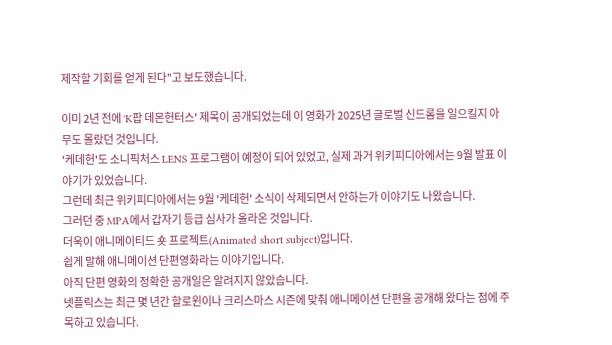제작할 기회를 얻게 된다"고 보도했습니다.

이미 2년 전에 'K팝 데몬헌터스' 제목이 공개되었는데 이 영화가 2025년 글로벌 신드롬을 일으킬지 아무도 몰랐던 것입니다.
'케데헌'도 소니픽처스 LENS 프로그램이 예정이 되어 있었고, 실제 과거 위키피디아에서는 9월 발표 이야기가 있었습니다.
그런데 최근 위키피디아에서는 9월 '케데헌' 소식이 삭제되면서 안하는가 이야기도 나왔습니다.
그러던 중 MPA에서 갑자기 등급 심사가 올라온 것입니다.
더욱이 애니메이티드 숏 프로젝트(Animated short subject)입니다.
쉽게 말해 애니메이션 단편영화라는 이야기입니다.
아직 단편 영화의 정확한 공개일은 알려지지 않았습니다.
넷플릭스는 최근 몇 년간 할로윈이나 크리스마스 시즌에 맞춰 애니메이션 단편을 공개해 왔다는 점에 주목하고 있습니다.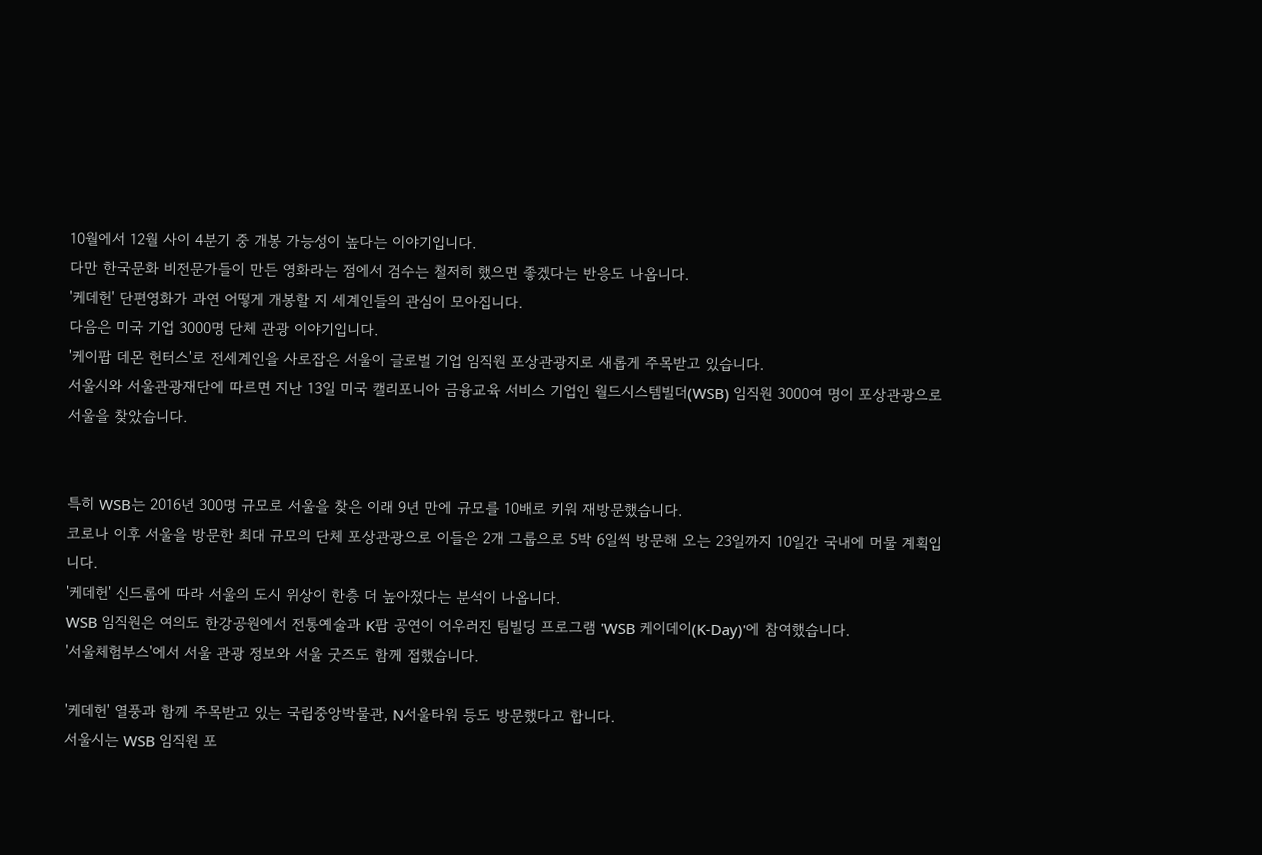10월에서 12월 사이 4분기 중 개봉 가능성이 높다는 이야기입니다.
다만 한국문화 비전문가들이 만든 영화라는 점에서 검수는 철저히 했으면 좋겠다는 반응도 나옵니다.
'케데헌' 단편영화가 과연 어떻게 개봉할 지 세계인들의 관심이 모아집니다.
다음은 미국 기업 3000명 단체 관광 이야기입니다.
'케이팝 데몬 헌터스'로 전세계인을 사로잡은 서울이 글로벌 기업 임직원 포상관광지로 새롭게 주목받고 있습니다.
서울시와 서울관광재단에 따르면 지난 13일 미국 캘리포니아 금융교육 서비스 기업인 월드시스템빌더(WSB) 임직원 3000여 명이 포상관광으로 서울을 찾았습니다.


특히 WSB는 2016년 300명 규모로 서울을 찾은 이래 9년 만에 규모를 10배로 키워 재방문했습니다.
코로나 이후 서울을 방문한 최대 규모의 단체 포상관광으로 이들은 2개 그룹으로 5박 6일씩 방문해 오는 23일까지 10일간 국내에 머물 계획입니다.
'케데헌' 신드롬에 따라 서울의 도시 위상이 한층 더 높아졌다는 분석이 나옵니다.
WSB 임직원은 여의도 한강공원에서 전통예술과 K팝 공연이 어우러진 팀빌딩 프로그램 'WSB 케이데이(K-Day)'에 참여했습니다.
'서울체험부스'에서 서울 관광 정보와 서울 굿즈도 함께 접했습니다.

'케데헌' 열풍과 함께 주목받고 있는 국립중앙박물관, N서울타워 등도 방문했다고 합니다.
서울시는 WSB 임직원 포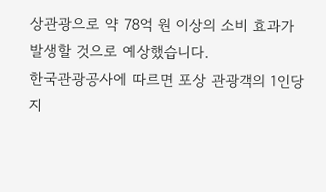상관광으로 약 78억 원 이상의 소비 효과가 발생할 것으로 예상했습니다.
한국관광공사에 따르면 포상 관광객의 1인당 지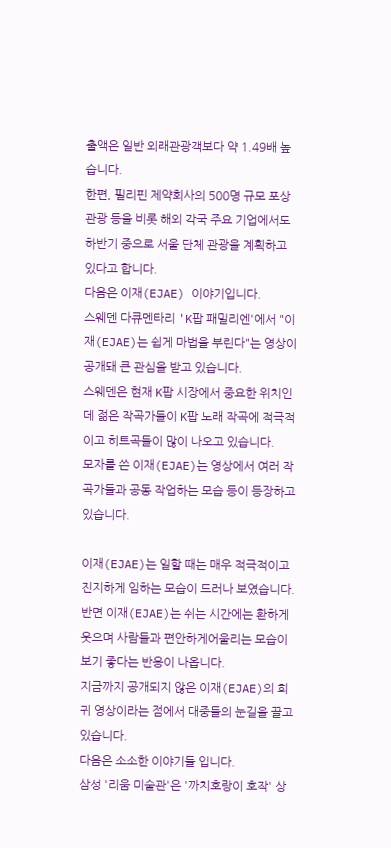출액은 일반 외래관광객보다 약 1.49배 높습니다.
한편, 필리핀 제약회사의 500명 규모 포상관광 등을 비롯 해외 각국 주요 기업에서도 하반기 중으로 서울 단체 관광을 계획하고 있다고 합니다.
다음은 이재(EJAE) 이야기입니다.
스웨덴 다큐멘타리 'K팝 패밀리엔'에서 "이재(EJAE)는 쉽게 마법을 부린다"는 영상이 공개돼 큰 관심을 받고 있습니다.
스웨덴은 현재 K팝 시장에서 중요한 위치인데 젊은 작곡가들이 K팝 노래 작곡에 적극적이고 히트곡들이 많이 나오고 있습니다.
모자를 쓴 이재(EJAE)는 영상에서 여러 작곡가들과 공동 작업하는 모습 등이 등장하고 있습니다.

이재(EJAE)는 일할 때는 매우 적극적이고 진지하게 임하는 모습이 드러나 보였습니다.
반면 이재(EJAE)는 쉬는 시간에는 환하게 웃으며 사람들과 편안하게어울리는 모습이 보기 좋다는 반응이 나옵니다.
지금까지 공개되지 않은 이재(EJAE)의 희귀 영상이라는 점에서 대중들의 눈길을 끌고 있습니다.
다음은 소소한 이야기들 입니다.
삼성 '리움 미술관'은 '까치호랑이 호작' 상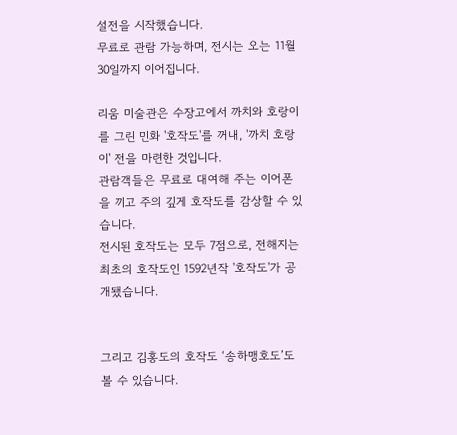설전을 시작했습니다.
무료로 관람 가능하며, 전시는 오는 11월 30일까지 이어집니다.

리움 미술관은 수장고에서 까치와 호랑이를 그린 민화 '호작도'를 꺼내, '까치 호랑이' 전을 마련한 것입니다.
관람객들은 무료로 대여해 주는 이어폰을 끼고 주의 깊게 호작도를 감상할 수 있습니다.
전시된 호작도는 모두 7점으로, 전해지는 최초의 호작도인 1592년작 '호작도'가 공개됐습니다.


그리고 김홍도의 호작도 ‘송하맹호도’도 볼 수 있습니다.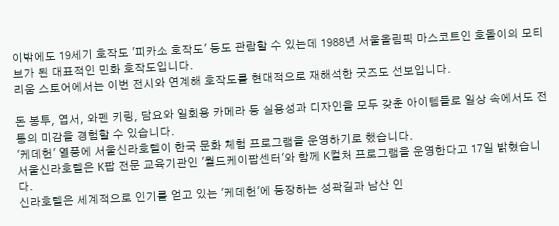이밖에도 19세기 호작도 '피카소 호작도' 등도 관람할 수 있는데 1988년 서울올림픽 마스코트인 호돌이의 모티브가 된 대표적인 민화 호작도입니다.
리움 스토어에서는 이번 전시와 연계해 호작도를 현대적으로 재해석한 굿즈도 선보입니다.

돈 봉투, 엽서, 와펜 키링, 담요와 일회용 카메라 등 실용성과 디자인을 모두 갖춘 아이템들로 일상 속에서도 전통의 미감을 경험할 수 있습니다.
'케데헌' 열풍에 서울신라호텔이 한국 문화 체험 프로그램을 운영하기로 했습니다.
서울신라호텔은 K팝 전문 교육기관인 '월드케이팝센터'와 함께 K컬처 프로그램을 운영한다고 17일 밝혔습니다.
신라호텔은 세계적으로 인기를 얻고 있는 '케데헌'에 등장하는 성곽길과 남산 인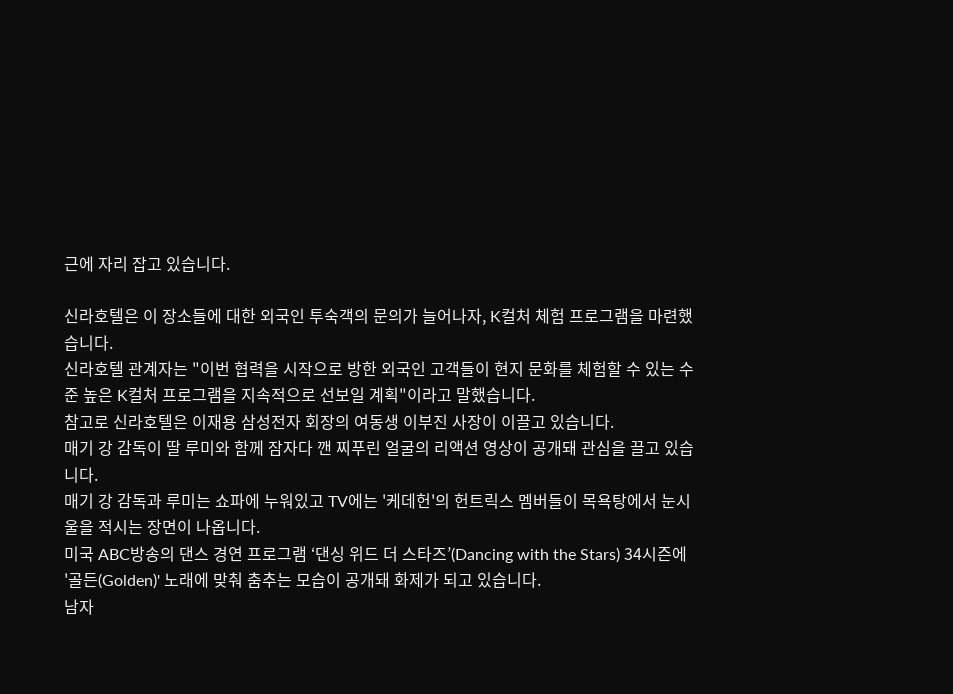근에 자리 잡고 있습니다.

신라호텔은 이 장소들에 대한 외국인 투숙객의 문의가 늘어나자, K컬처 체험 프로그램을 마련했습니다.
신라호텔 관계자는 "이번 협력을 시작으로 방한 외국인 고객들이 현지 문화를 체험할 수 있는 수준 높은 K컬처 프로그램을 지속적으로 선보일 계획"이라고 말했습니다.
참고로 신라호텔은 이재용 삼성전자 회장의 여동생 이부진 사장이 이끌고 있습니다.
매기 강 감독이 딸 루미와 함께 잠자다 깬 찌푸린 얼굴의 리액션 영상이 공개돼 관심을 끌고 있습니다.
매기 강 감독과 루미는 쇼파에 누워있고 TV에는 '케데헌'의 헌트릭스 멤버들이 목욕탕에서 눈시울을 적시는 장면이 나옵니다.
미국 ABC방송의 댄스 경연 프로그램 ‘댄싱 위드 더 스타즈’(Dancing with the Stars) 34시즌에 '골든(Golden)' 노래에 맞춰 춤추는 모습이 공개돼 화제가 되고 있습니다.
남자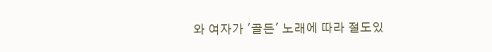와 여자가 '골든' 노래에 따라 절도있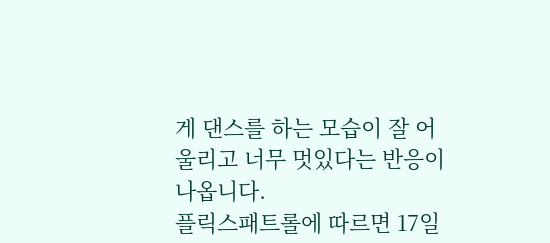게 댄스를 하는 모습이 잘 어울리고 너무 멋있다는 반응이 나옵니다.
플릭스패트롤에 따르면 17일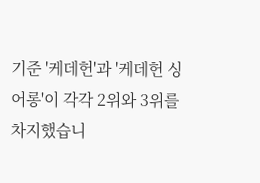기준 '케데헌'과 '케데헌 싱어롱'이 각각 2위와 3위를 차지했습니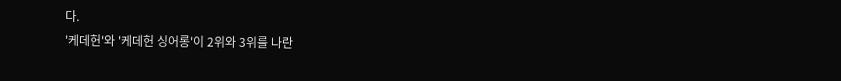다.
'케데헌'와 '케데헌 싱어롱'이 2위와 3위를 나란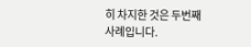히 차지한 것은 두번째 사례입니다.